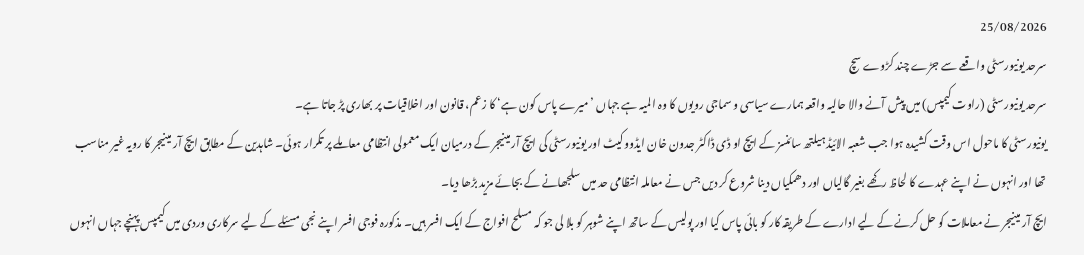25/08/2026
سرحد یونیورسٹی واقعے سے جڑے چند کڑوے سچ
سرحد یونیورسٹی (راوت کیمپس) میں پیش آنے والا حالیہ واقعہ ہمارے سیاسی و سماجی رویوں کا وہ المیہ ہے جہاں ’میرے پاس کون ہے‘ کا زعم، قانون اور اخلاقیات پر بھاری پڑ جاتا ہے۔
یونیورسٹی کا ماحول اس وقت کشیدہ ہوا جب شعبہ الائیڈ ہیلتھ سائنسز کے ایچ او ڈی ڈاکٹر جدون خان ایڈووکیٹ اور یونیورسٹی کی ایچ آر مینیجر کے درمیان ایک معمولی انتظامی معاملے پر تکرار ہوئی۔ شاہدین کے مطابق ایچ آر مینیجر کا رویہ غیر مناسب تھا اور انہوں نے اپنے عہدے کا لحاظ رکھے بغیر گالیاں اور دھمکیاں دینا شروع کر دیں جس نے معاملہ انتظامی حد میں سلجھانے کے بجائے مزید بڑھا دیا۔
ایچ آر مینیجر نے معاملات کو حل کرنے کے لیے ادارے کے طریقہ کار کو بائی پاس کیا اور پولیس کے ساتھ اپنے شوہر کو بلا لی جو کہ مسلح افواج کے ایک افسر ہیں۔ مذکورہ فوجی افسر اپنے نجی مسئلے کے لیے سرکاری وردی میں کیمپس پہنچے جہاں انہوں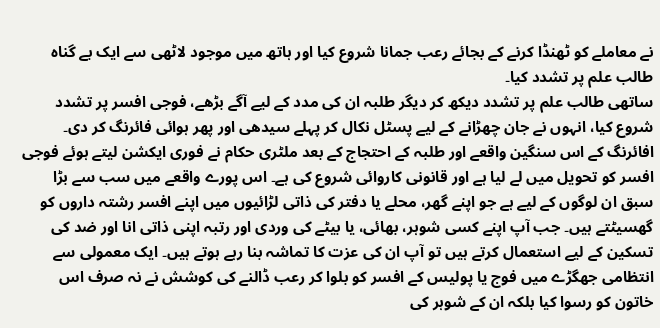نے معاملے کو ٹھنڈا کرنے کے بجائے رعب جمانا شروع کیا اور ہاتھ میں موجود لاٹھی سے ایک بے گناہ طالب علم پر تشدد کیا۔
ساتھی طالب علم پر تشدد دیکھ کر دیگر طلبہ ان کی مدد کے لیے آگے بڑھے، فوجی افسر پر تشدد شروع کیا، انہوں نے جان چھڑانے کے لیے پسٹل نکال کر پہلے سیدھی اور پھر ہوائی فائرنگ کر دی۔
افائرنگ کے اس سنگین واقعے اور طلبہ کے احتجاج کے بعد ملٹری حکام نے فوری ایکشن لیتے ہوئے فوجی افسر کو تحویل میں لے لیا ہے اور قانونی کاروائی شروع کی ہے۔ اس پورے واقعے میں سب سے بڑا سبق ان لوگوں کے لیے ہے جو اپنے گھر، محلے یا دفتر کی ذاتی لڑائیوں میں اپنے افسر رشتہ داروں کو گھسیٹتے ہیں۔ جب آپ اپنے کسی شوہر، بھائی، یا بیٹے کی وردی اور رتبہ اپنی ذاتی انا اور ضد کی تسکین کے لیے استعمال کرتے ہیں تو آپ ان کی عزت کا تماشہ بنا رہے ہوتے ہیں۔ ایک معمولی سے انتظامی جھگڑے میں فوج یا پولیس کے افسر کو بلوا کر رعب ڈالنے کی کوشش نے نہ صرف اس خاتون کو رسوا کیا بلکہ ان کے شوہر کی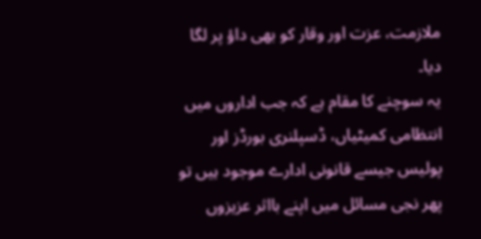ملازمت، عزت اور وقار کو بھی داؤ پر لگا دیا۔
یہ سوچنے کا مقام ہے کہ جب اداروں میں انتظامی کمیٹیاں، ڈسپلنری بورڈز اور پولیس جیسے قانونی ادارے موجود ہیں تو پھر نجی مسائل میں اپنے بااثر عزیزوں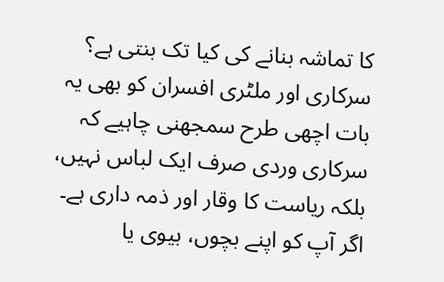کا تماشہ بنانے کی کیا تک بنتی ہے؟
سرکاری اور ملٹری افسران کو بھی یہ بات اچھی طرح سمجھنی چاہیے کہ سرکاری وردی صرف ایک لباس نہیں، بلکہ ریاست کا وقار اور ذمہ داری ہے۔
اگر آپ کو اپنے بچوں، بیوی یا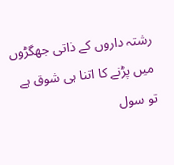رشتہ داروں کے ذاتی جھگڑوں میں پڑنے کا اتنا ہی شوق ہے تو سول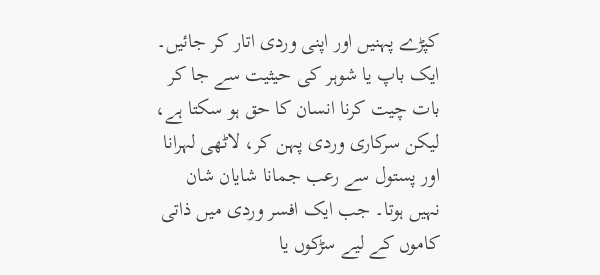کپڑے پہنیں اور اپنی وردی اتار کر جائیں۔
ایک باپ یا شوہر کی حیثیت سے جا کر بات چیت کرنا انسان کا حق ہو سکتا ہے، لیکن سرکاری وردی پہن کر، لاٹھی لہرانا اور پستول سے رعب جمانا شایان شان نہیں ہوتا۔ جب ایک افسر وردی میں ذاتی کاموں کے لیے سڑکوں یا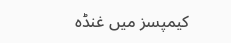کیمپسز میں غنڈہ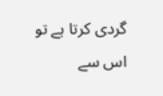گردی کرتا ہے تو اس سے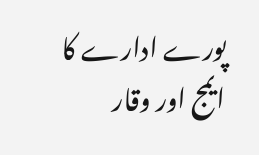پورے ادارے کا ایمج اور وقار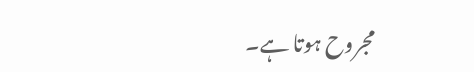مجروح ہوتا ہے۔